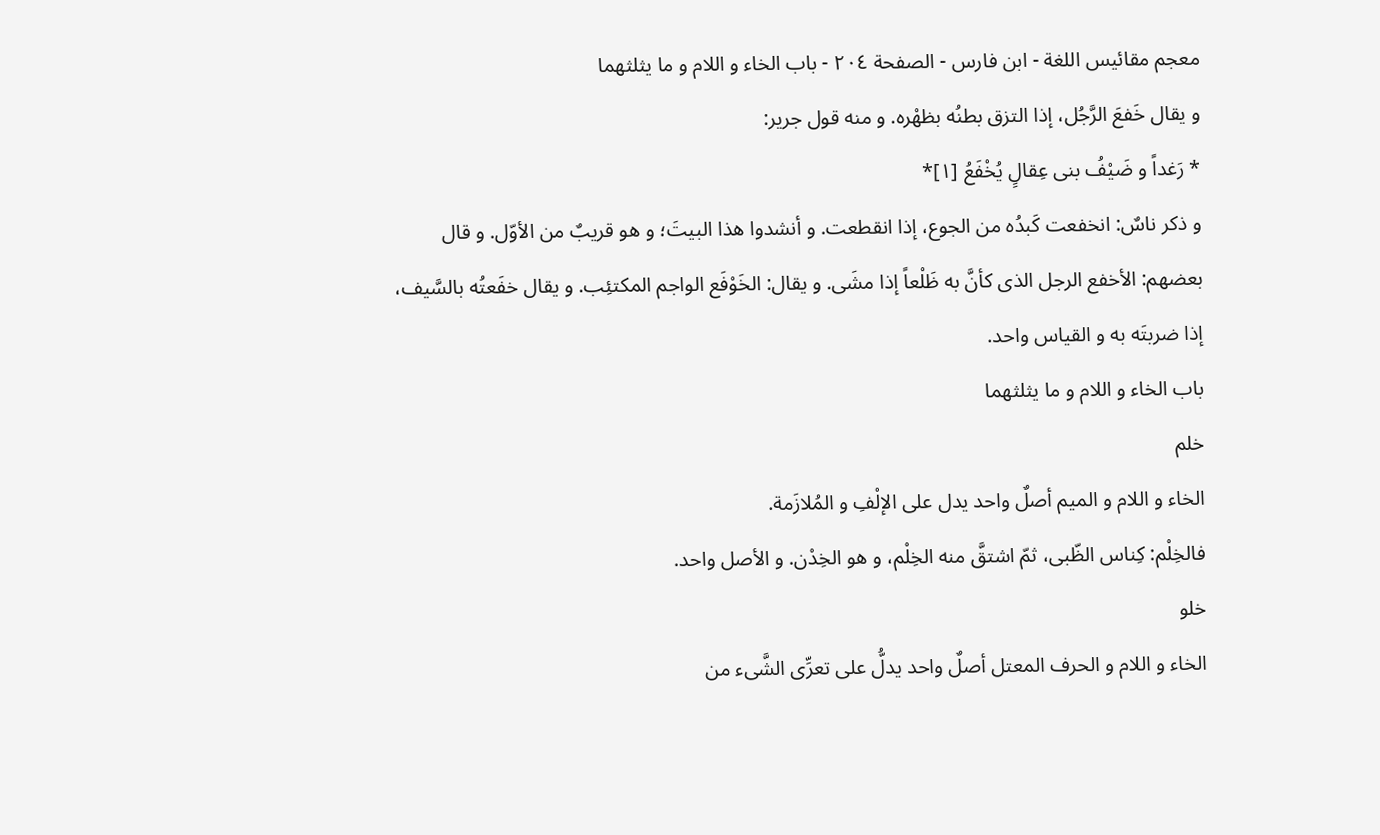معجم مقائيس اللغة - ابن فارس - الصفحة ٢٠٤ - باب الخاء و اللام و ما يثلثهما
و يقال خَفعَ الرَّجُل، إذا التزق بطنُه بظهْره. و منه قول جرير:
* رَغداً و ضَيْفُ بنى عِقالٍ يُخْفَعُ [١]*
و ذكر ناسٌ: انخفعت كَبدُه من الجوع، إذا انقطعت. و أنشدوا هذا البيتَ؛ و هو قريبٌ من الأوّل. و قال بعضهم: الأخفع الرجل الذى كأنَّ به ظَلْعاً إذا مشَى. و يقال: الخَوْفَع الواجم المكتئِب. و يقال خفَعتُه بالسَّيف، إذا ضربتَه به و القياس واحد.
باب الخاء و اللام و ما يثلثهما
خلم
الخاء و اللام و الميم أصلٌ واحد يدل على الإلْفِ و المُلازَمة.
فالخِلْم: كِناس الظّبى، ثمّ اشتقَّ منه الخِلْم، و هو الخِدْن. و الأصل واحد.
خلو
الخاء و اللام و الحرف المعتل أصلٌ واحد يدلُّ على تعرِّى الشَّىء من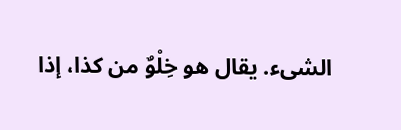الشىء. يقال هو خِلْوٌ من كذا، إذا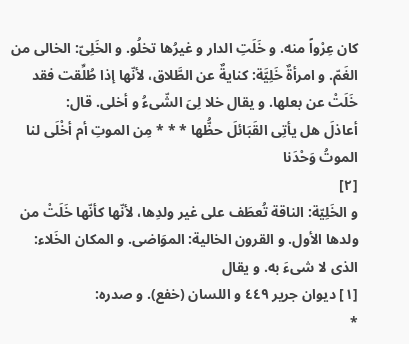كان عِرْواً منه. و خَلَتِ الدار و غيرُها تخلُو. و الخَلِىّ: الخالى من الغَمّ. و امرأةٌ خَلِيَّة: كنايةٌ عن الطَّلاق، لأنّها إذا طُلِّقت فقد خَلَتْ عن بعلها. و يقال خلا لِىَ الشّىءُ و أخلى. قال:
أعاذلَ هل يأتِى القَبَائلَ حظُّها * * * مِن الموتِ أم أخْلَى لنا الموتُ وَحْدَنا
[٢]
و الخَلِيّة: الناقة تُعطَف على غير ولدِها، لأنّها كأنّها خَلَتْ من ولدها الأول. و القرون الخالية: الموَاضى. و المكان الخَلاء: الذى لا شىءَ به. و يقال
[١] ديوان جرير ٤٤٩ و اللسان (خفع). و صدره:
*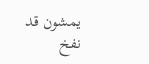يمشون قد نفخ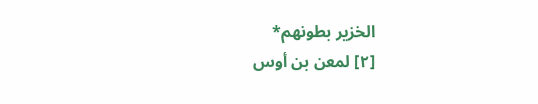الخزير بطونهم*
[٢] لمعن بن أوس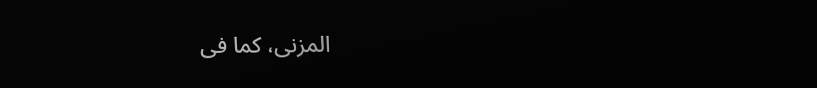المزنى، كما فى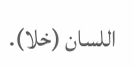اللسان (خلا).